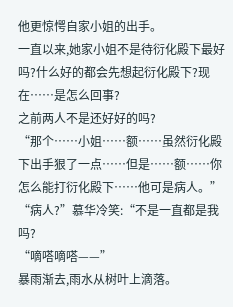他更惊愕自家小姐的出手。
一直以来,她家小姐不是待衍化殿下最好吗?什么好的都会先想起衍化殿下?现在……是怎么回事?
之前两人不是还好好的吗?
“那个……小姐……额……虽然衍化殿下出手狠了一点……但是……额……你怎么能打衍化殿下……他可是病人。”
“病人?”慕华冷笑:“不是一直都是我吗?
“嘀嗒嘀嗒——”
暴雨渐去,雨水从树叶上滴落。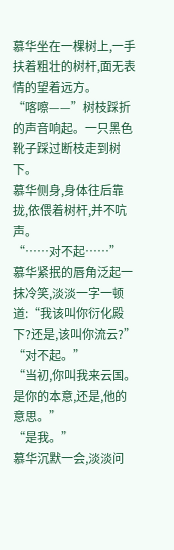慕华坐在一棵树上,一手扶着粗壮的树杆,面无表情的望着远方。
“喀嚓——”树枝踩折的声音响起。一只黑色靴子踩过断枝走到树下。
慕华侧身,身体往后靠拢,依偎着树杆,并不吭声。
“……对不起……”
慕华紧抿的唇角泛起一抹冷笑,淡淡一字一顿道:“我该叫你衍化殿下?还是,该叫你流云?”
“对不起。”
“当初,你叫我来云国。是你的本意,还是,他的意思。”
“是我。”
慕华沉默一会,淡淡问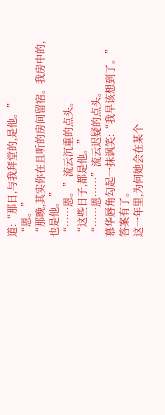道:“那日,与我拜堂的,是他。”
“恩。”
“那晚,其实你在且听的房间留宿。我房中的,也是他。”
“……恩。”流云沉重的点头。
“这些日子,都是他。”
“……恩……”流云迟疑的点头。
慕华唇角勾起一抹讽笑:“我早该想到了。”
答案有了。
这一年里,为何她会在某个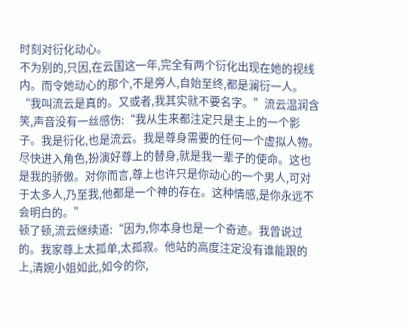时刻对衍化动心。
不为别的,只因,在云国这一年,完全有两个衍化出现在她的视线内。而令她动心的那个,不是旁人,自始至终,都是澜衍一人。
“我叫流云是真的。又或者,我其实就不要名字。”流云温润含笑,声音没有一丝感伤:“我从生来都注定只是主上的一个影子。我是衍化,也是流云。我是尊身需要的任何一个虚拟人物。尽快进入角色,扮演好尊上的替身,就是我一辈子的使命。这也是我的骄傲。对你而言,尊上也许只是你动心的一个男人,可对于太多人,乃至我,他都是一个神的存在。这种情感,是你永远不会明白的。”
顿了顿,流云继续道:“因为,你本身也是一个奇迹。我曾说过的。我家尊上太孤单,太孤寂。他站的高度注定没有谁能跟的上,清婉小姐如此,如今的你,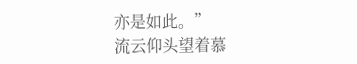亦是如此。”
流云仰头望着慕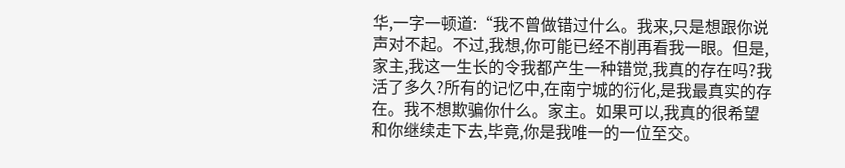华,一字一顿道:“我不曾做错过什么。我来,只是想跟你说声对不起。不过,我想,你可能已经不削再看我一眼。但是,家主,我这一生长的令我都产生一种错觉,我真的存在吗?我活了多久?所有的记忆中,在南宁城的衍化,是我最真实的存在。我不想欺骗你什么。家主。如果可以,我真的很希望和你继续走下去,毕竟,你是我唯一的一位至交。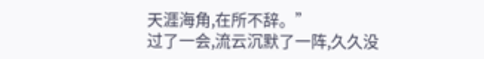天涯海角,在所不辞。”
过了一会,流云沉默了一阵,久久没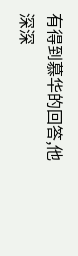有得到慕华的回答,他深深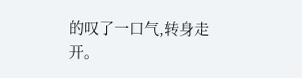的叹了一口气,转身走开。